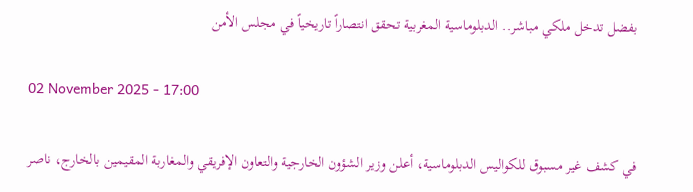بفضل تدخل ملكي مباشر.. الدبلوماسية المغربية تحقق انتصاراً تاريخياً في مجلس الأمن

02 November 2025 - 17:00

في كشف غير مسبوق للكواليس الدبلوماسية، أعلن وزير الشؤون الخارجية والتعاون الإفريقي والمغاربة المقيمين بالخارج، ناصر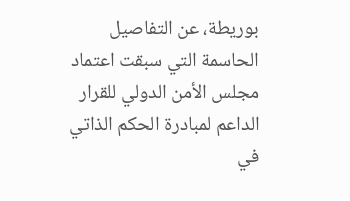بوريطة، عن التفاصيل الحاسمة التي سبقت اعتماد مجلس الأمن الدولي للقرار الداعم لمبادرة الحكم الذاتي في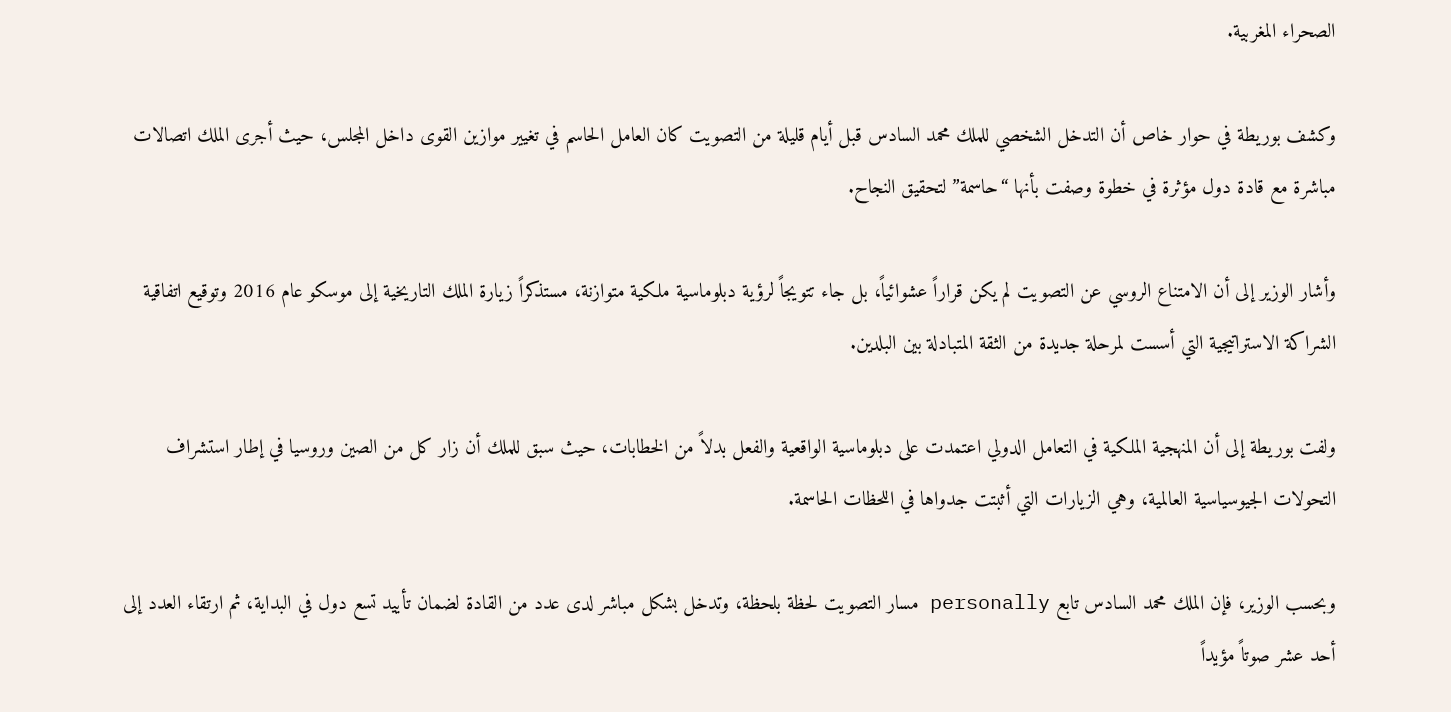الصحراء المغربية.

وكشف بوريطة في حوار خاص أن التدخل الشخصي للملك محمد السادس قبل أيام قليلة من التصويت كان العامل الحاسم في تغيير موازين القوى داخل المجلس، حيث أجرى الملك اتصالات مباشرة مع قادة دول مؤثرة في خطوة وصفت بأنها “حاسمة” لتحقيق النجاح.

وأشار الوزير إلى أن الامتناع الروسي عن التصويت لم يكن قراراً عشوائياً، بل جاء تتويجاً لرؤية دبلوماسية ملكية متوازنة، مستذكراً زيارة الملك التاريخية إلى موسكو عام 2016 وتوقيع اتفاقية الشراكة الاستراتيجية التي أسست لمرحلة جديدة من الثقة المتبادلة بين البلدين.

ولفت بوريطة إلى أن المنهجية الملكية في التعامل الدولي اعتمدت على دبلوماسية الواقعية والفعل بدلاً من الخطابات، حيث سبق للملك أن زار كل من الصين وروسيا في إطار استشراف التحولات الجيوسياسية العالمية، وهي الزيارات التي أثبتت جدواها في اللحظات الحاسمة.

وبحسب الوزير، فإن الملك محمد السادس تابع personally مسار التصويت لحظة بلحظة، وتدخل بشكل مباشر لدى عدد من القادة لضمان تأييد تسع دول في البداية، ثم ارتقاء العدد إلى أحد عشر صوتاً مؤيداً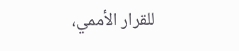للقرار الأممي،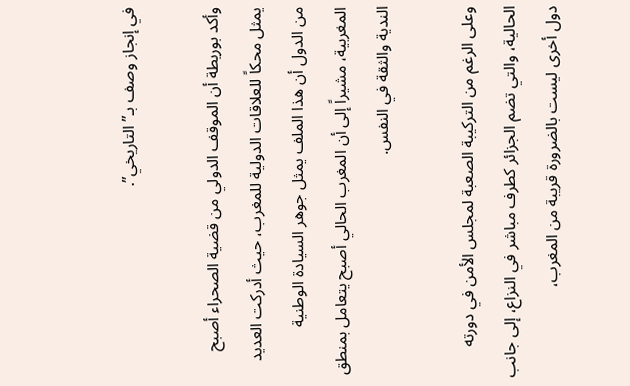في إنجاز وصف بـ”التاريخي”.

وأكد بوريطة أن الموقف الدولي من قضية الصحراء أصبح يمثل محكاً للعلاقات الدولية للمغرب، حيث أدركت العديد من الدول أن هذا الملف يمثل جوهر السيادة الوطنية المغربية، مشيراً إلى أن المغرب الحالي أصبح يتعامل بمنطق الندية والثقة في النفس.

وعلى الرغم من التركيبة الصعبة لمجلس الأمن في دورته الحالية، والتي تضم الجزائر كطرف مباشر في النزاع، إلى جانب دول أخرى ليست بالضرورة قريبة من المغرب،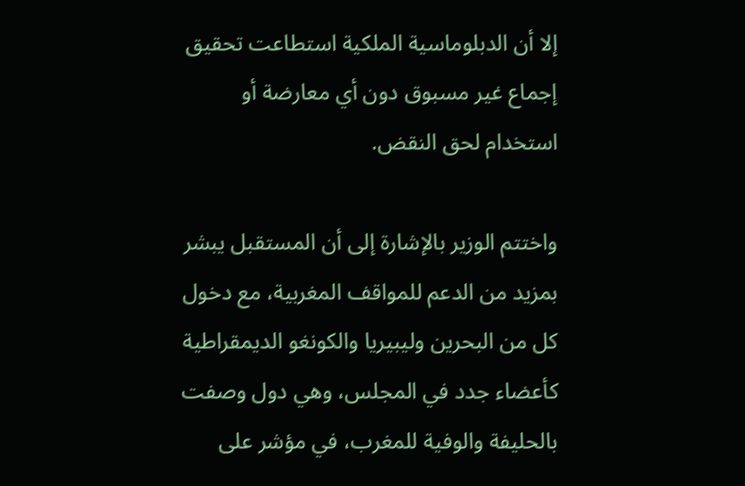إلا أن الدبلوماسية الملكية استطاعت تحقيق إجماع غير مسبوق دون أي معارضة أو استخدام لحق النقض.

واختتم الوزير بالإشارة إلى أن المستقبل يبشر بمزيد من الدعم للمواقف المغربية، مع دخول كل من البحرين وليبيريا والكونغو الديمقراطية كأعضاء جدد في المجلس، وهي دول وصفت بالحليفة والوفية للمغرب، في مؤشر على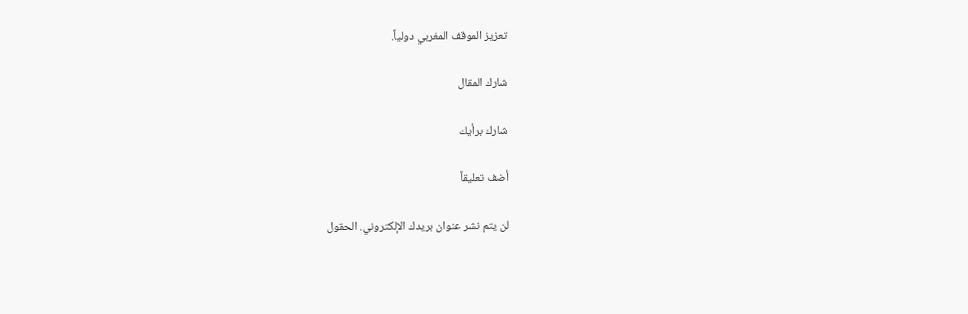تعزيز الموقف المغربي دولياً.

شارك المقال

شارك برأيك

أضف تعليقاً

لن يتم نشر عنوان بريدك الإلكتروني. الحقول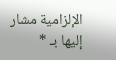الإلزامية مشار إليها بـ *